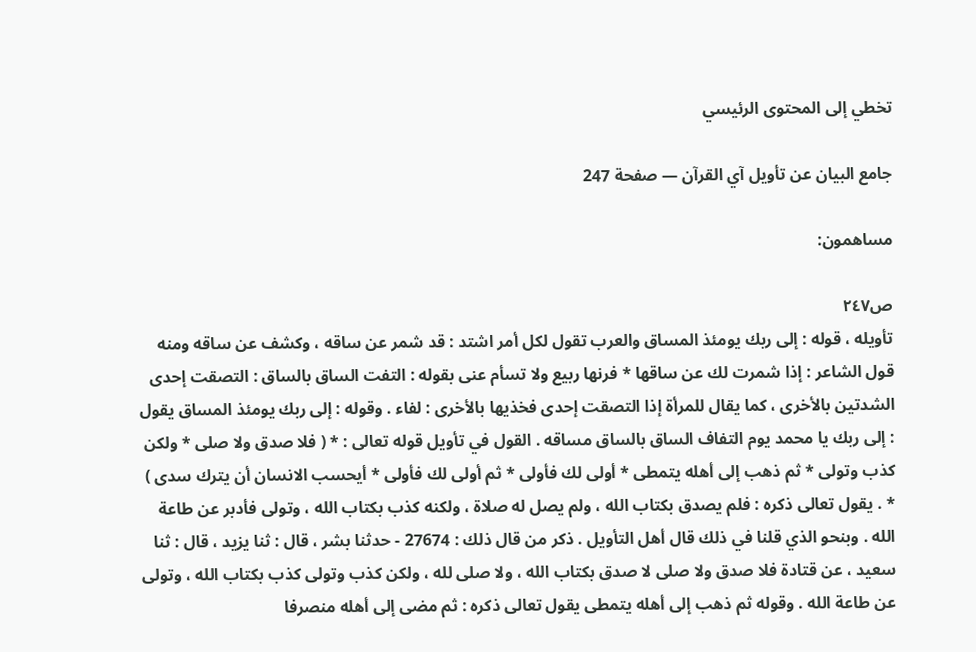تخطي إلى المحتوى الرئيسي

جامع البيان عن تأويل آي القرآن — صفحة 247

مساهمون:

ص٢٤٧
تأويله ، قوله : إلى ربك يومئذ المساق والعرب تقول لكل أمر اشتد : قد شمر عن ساقه ، وكشف عن ساقه ومنه قول الشاعر : إذا شمرت لك عن ساقها * فرنها ربيع ولا تسأم عنى بقوله : التفت الساق بالساق : التصقت إحدى الشدتين بالأخرى ، كما يقال للمرأة إذا التصقت إحدى فخذيها بالأخرى : لفاء . وقوله : إلى ربك يومئذ المساق يقول : إلى ربك يا محمد يوم التفاف الساق بالساق مساقه . القول في تأويل قوله تعالى : * ( فلا صدق ولا صلى * ولكن كذب وتولى * ثم ذهب إلى أهله يتمطى * أولى لك فأولى * ثم أولى لك فأولى * أيحسب الانسان أن يترك سدى ) * . يقول تعالى ذكره : فلم يصدق بكتاب الله ، ولم يصل له صلاة ، ولكنه كذب بكتاب الله ، وتولى فأدبر عن طاعة الله . وبنحو الذي قلنا في ذلك قال أهل التأويل . ذكر من قال ذلك : 27674 - حدثنا بشر ، قال : ثنا يزيد ، قال : ثنا سعيد ، عن قتادة فلا صدق ولا صلى لا صدق بكتاب الله ، ولا صلى لله ، ولكن كذب وتولى كذب بكتاب الله ، وتولى عن طاعة الله . وقوله ثم ذهب إلى أهله يتمطى يقول تعالى ذكره : ثم مضى إلى أهله منصرفا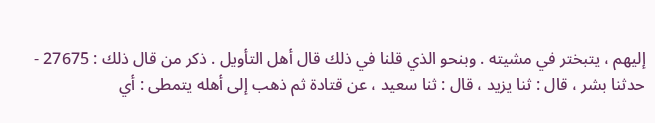إليهم ، يتبختر في مشيته . وبنحو الذي قلنا في ذلك قال أهل التأويل . ذكر من قال ذلك : 27675 - حدثنا بشر ، قال : ثنا يزيد ، قال : ثنا سعيد ، عن قتادة ثم ذهب إلى أهله يتمطى : أي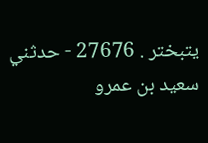يتبختر . 27676 - حدثني سعيد بن عمرو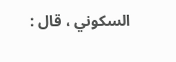السكوني ، قال :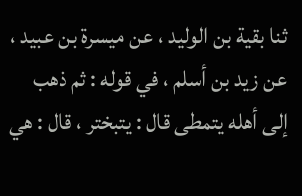ثنا بقية بن الوليد ، عن ميسرة بن عبيد ، عن زيد بن أسلم ، في قوله : ثم ذهب إلى أهله يتمطى قال : يتبختر ، قال : هي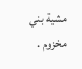مشية بني مخزوم .